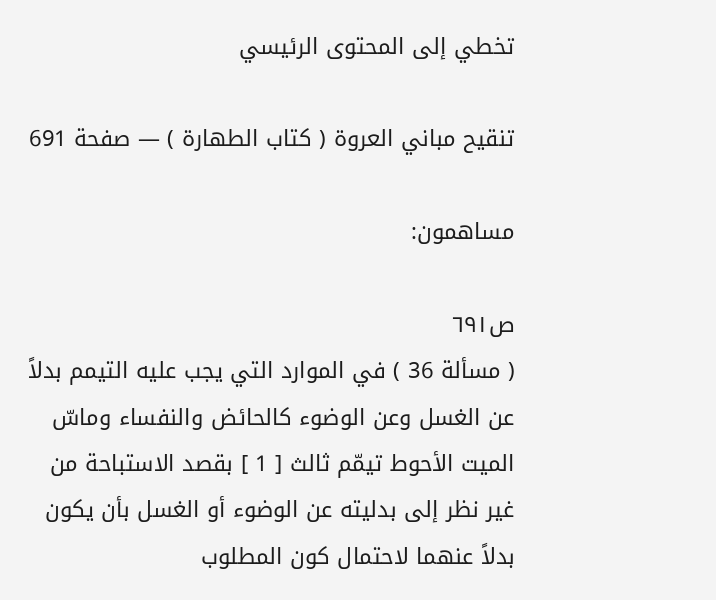تخطي إلى المحتوى الرئيسي

تنقيح مباني العروة ( كتاب الطهارة ) — صفحة 691

مساهمون:

ص٦٩١
( مسألة 36 ) في الموارد التي يجب عليه التيمم بدلاً عن الغسل وعن الوضوء كالحائض والنفساء وماسّ الميت الأحوط تيمّم ثالث [ 1 ] بقصد الاستباحة من غير نظر إلى بدليته عن الوضوء أو الغسل بأن يكون بدلاً عنهما لاحتمال كون المطلوب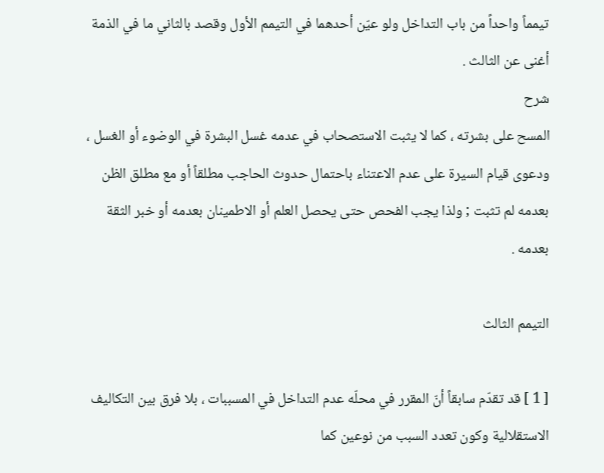تيمماً واحداً من باب التداخل ولو عيّن أحدهما في التيمم الأول وقصد بالثاني ما في الذمة أغنى عن الثالث .
شرح
المسح على بشرته ، كما لا يثبت الاستصحاب في عدمه غسل البشرة في الوضوء أو الغسل ، ودعوى قيام السيرة على عدم الاعتناء باحتمال حدوث الحاجب مطلقاً أو مع مطلق الظن بعدمه لم تثبت ; ولذا يجب الفحص حتى يحصل العلم أو الاطمينان بعدمه أو خبر الثقة بعدمه .

التيمم الثالث

[ 1 ] قد تقدّم سابقاً أنّ المقرر في محلّه عدم التداخل في المسببات ، بلا فرق بين التكاليف الاستقلالية وكون تعدد السبب من نوعين كما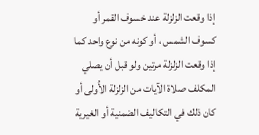إذا وقعت الزلزلة عند خسوف القمر أو كسوف الشمس ، أو كونه من نوع واحد كما إذا وقعت الزلزلة مرتين ولو قبل أن يصلي المكلف صلاة الآيات من الزلزلة الأُولى أو كان ذلك في التكاليف الضمنية أو الغيرية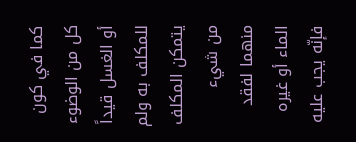كما في كون كل من الوضوء أو الغسل قيداً للمكلف به ولم يتمكن المكلف من شيء منهما لفقد الماء أو غيره فإنّه يجب عليه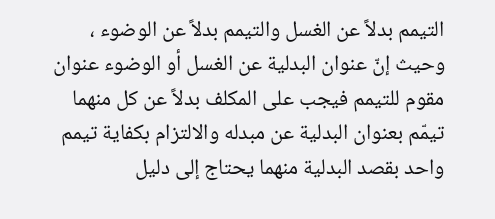التيمم بدلاً عن الغسل والتيمم بدلاً عن الوضوء ، وحيث إنّ عنوان البدلية عن الغسل أو الوضوء عنوان مقوم للتيمم فيجب على المكلف بدلاً عن كل منهما تيمّم بعنوان البدلية عن مبدله والالتزام بكفاية تيمم واحد بقصد البدلية منهما يحتاج إلى دليل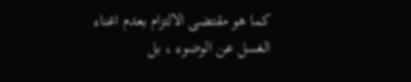كما هو مقتضى الالتزام بعدم اغناء الغسل عن الوضوء ، بل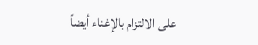على الالتزام بالإغناء أيضاً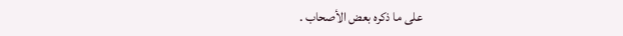على ما ذكره بعض الأصحاب .